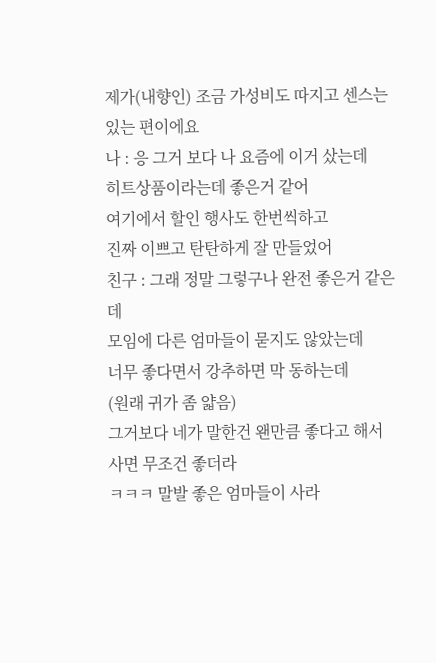제가(내향인) 조금 가성비도 따지고 센스는 있는 편이에요
나 : 응 그거 보다 나 요즘에 이거 샀는데
히트상품이라는데 좋은거 같어
여기에서 할인 행사도 한번씩하고
진짜 이쁘고 탄탄하게 잘 만들었어
친구 : 그래 정말 그렇구나 완전 좋은거 같은데
모임에 다른 엄마들이 묻지도 않았는데
너무 좋다면서 강추하면 막 동하는데
(원래 귀가 좀 얇음)
그거보다 네가 말한건 왠만큼 좋다고 해서
사면 무조건 좋더라
ㅋㅋㅋ 말발 좋은 엄마들이 사라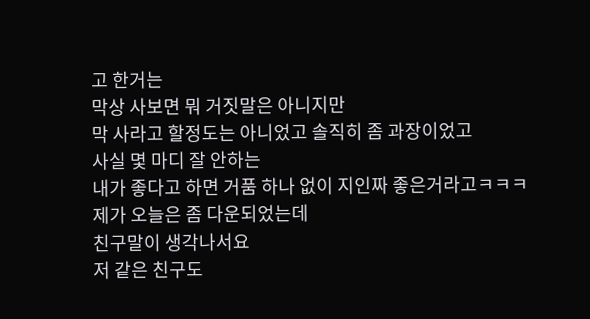고 한거는
막상 사보면 뭐 거짓말은 아니지만
막 사라고 할정도는 아니었고 솔직히 좀 과장이었고
사실 몇 마디 잘 안하는
내가 좋다고 하면 거품 하나 없이 지인짜 좋은거라고ㅋㅋㅋ
제가 오늘은 좀 다운되었는데
친구말이 생각나서요
저 같은 친구도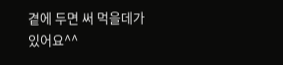곁에 두면 써 먹을데가 있어요^^